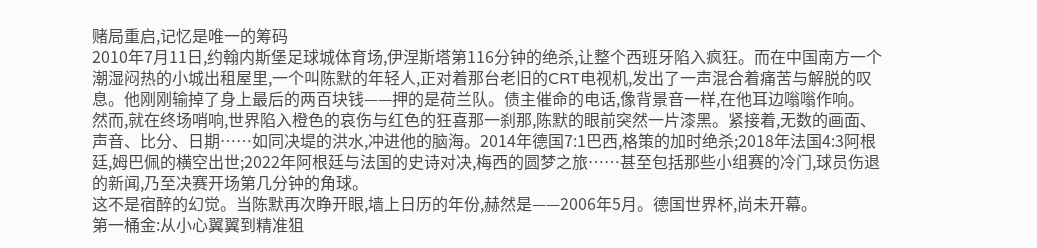赌局重启,记忆是唯一的筹码
2010年7月11日,约翰内斯堡足球城体育场,伊涅斯塔第116分钟的绝杀,让整个西班牙陷入疯狂。而在中国南方一个潮湿闷热的小城出租屋里,一个叫陈默的年轻人,正对着那台老旧的CRT电视机,发出了一声混合着痛苦与解脱的叹息。他刚刚输掉了身上最后的两百块钱——押的是荷兰队。债主催命的电话,像背景音一样,在他耳边嗡嗡作响。
然而,就在终场哨响,世界陷入橙色的哀伤与红色的狂喜那一刹那,陈默的眼前突然一片漆黑。紧接着,无数的画面、声音、比分、日期……如同决堤的洪水,冲进他的脑海。2014年德国7:1巴西,格策的加时绝杀;2018年法国4:3阿根廷,姆巴佩的横空出世;2022年阿根廷与法国的史诗对决,梅西的圆梦之旅……甚至包括那些小组赛的冷门,球员伤退的新闻,乃至决赛开场第几分钟的角球。
这不是宿醉的幻觉。当陈默再次睁开眼,墙上日历的年份,赫然是——2006年5月。德国世界杯,尚未开幕。
第一桶金:从小心翼翼到精准狙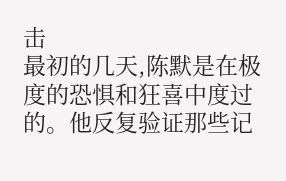击
最初的几天,陈默是在极度的恐惧和狂喜中度过的。他反复验证那些记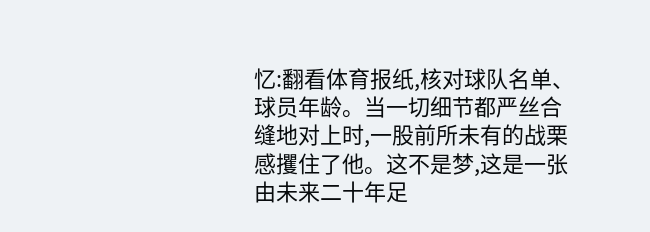忆:翻看体育报纸,核对球队名单、球员年龄。当一切细节都严丝合缝地对上时,一股前所未有的战栗感攫住了他。这不是梦,这是一张由未来二十年足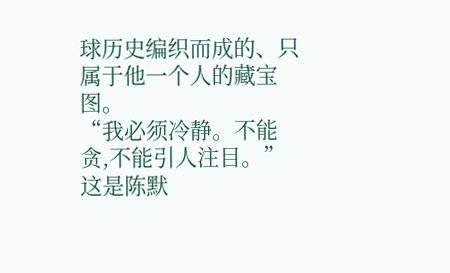球历史编织而成的、只属于他一个人的藏宝图。
“我必须冷静。不能贪,不能引人注目。”这是陈默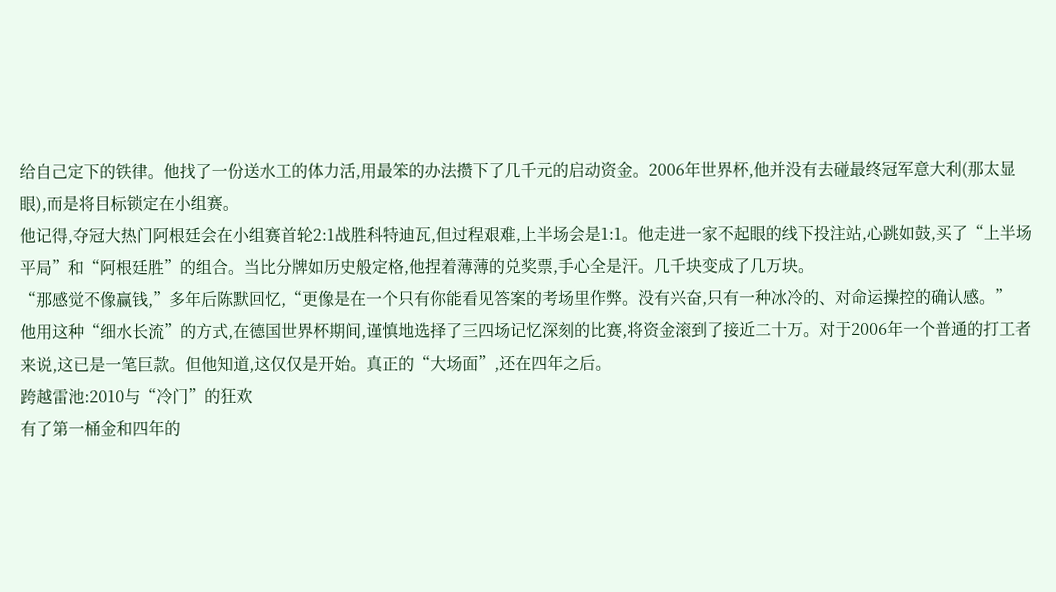给自己定下的铁律。他找了一份送水工的体力活,用最笨的办法攒下了几千元的启动资金。2006年世界杯,他并没有去碰最终冠军意大利(那太显眼),而是将目标锁定在小组赛。
他记得,夺冠大热门阿根廷会在小组赛首轮2:1战胜科特迪瓦,但过程艰难,上半场会是1:1。他走进一家不起眼的线下投注站,心跳如鼓,买了“上半场平局”和“阿根廷胜”的组合。当比分牌如历史般定格,他捏着薄薄的兑奖票,手心全是汗。几千块变成了几万块。
“那感觉不像赢钱,”多年后陈默回忆,“更像是在一个只有你能看见答案的考场里作弊。没有兴奋,只有一种冰冷的、对命运操控的确认感。”
他用这种“细水长流”的方式,在德国世界杯期间,谨慎地选择了三四场记忆深刻的比赛,将资金滚到了接近二十万。对于2006年一个普通的打工者来说,这已是一笔巨款。但他知道,这仅仅是开始。真正的“大场面”,还在四年之后。
跨越雷池:2010与“冷门”的狂欢
有了第一桶金和四年的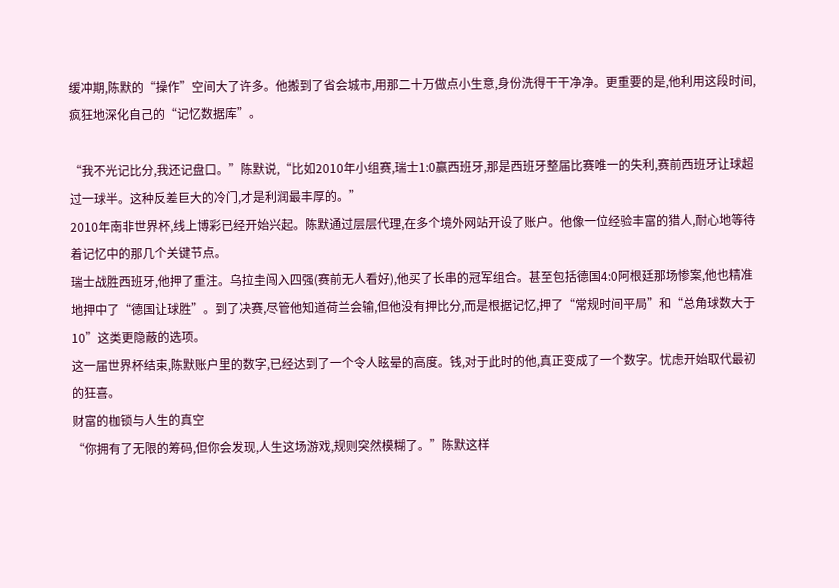缓冲期,陈默的“操作”空间大了许多。他搬到了省会城市,用那二十万做点小生意,身份洗得干干净净。更重要的是,他利用这段时间,疯狂地深化自己的“记忆数据库”。

“我不光记比分,我还记盘口。”陈默说,“比如2010年小组赛,瑞士1:0赢西班牙,那是西班牙整届比赛唯一的失利,赛前西班牙让球超过一球半。这种反差巨大的冷门,才是利润最丰厚的。”
2010年南非世界杯,线上博彩已经开始兴起。陈默通过层层代理,在多个境外网站开设了账户。他像一位经验丰富的猎人,耐心地等待着记忆中的那几个关键节点。
瑞士战胜西班牙,他押了重注。乌拉圭闯入四强(赛前无人看好),他买了长串的冠军组合。甚至包括德国4:0阿根廷那场惨案,他也精准地押中了“德国让球胜”。到了决赛,尽管他知道荷兰会输,但他没有押比分,而是根据记忆,押了“常规时间平局”和“总角球数大于10”这类更隐蔽的选项。
这一届世界杯结束,陈默账户里的数字,已经达到了一个令人眩晕的高度。钱,对于此时的他,真正变成了一个数字。忧虑开始取代最初的狂喜。
财富的枷锁与人生的真空
“你拥有了无限的筹码,但你会发现,人生这场游戏,规则突然模糊了。”陈默这样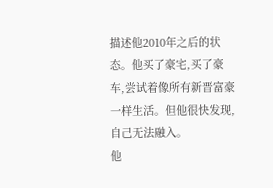描述他2010年之后的状态。他买了豪宅,买了豪车,尝试着像所有新晋富豪一样生活。但他很快发现,自己无法融入。
他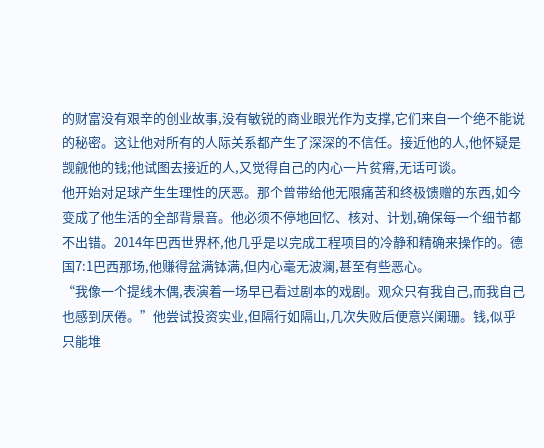的财富没有艰辛的创业故事,没有敏锐的商业眼光作为支撑,它们来自一个绝不能说的秘密。这让他对所有的人际关系都产生了深深的不信任。接近他的人,他怀疑是觊觎他的钱;他试图去接近的人,又觉得自己的内心一片贫瘠,无话可谈。
他开始对足球产生生理性的厌恶。那个曾带给他无限痛苦和终极馈赠的东西,如今变成了他生活的全部背景音。他必须不停地回忆、核对、计划,确保每一个细节都不出错。2014年巴西世界杯,他几乎是以完成工程项目的冷静和精确来操作的。德国7:1巴西那场,他赚得盆满钵满,但内心毫无波澜,甚至有些恶心。
“我像一个提线木偶,表演着一场早已看过剧本的戏剧。观众只有我自己,而我自己也感到厌倦。”他尝试投资实业,但隔行如隔山,几次失败后便意兴阑珊。钱,似乎只能堆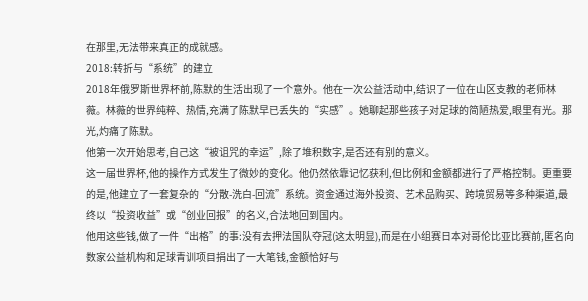在那里,无法带来真正的成就感。
2018:转折与“系统”的建立
2018年俄罗斯世界杯前,陈默的生活出现了一个意外。他在一次公益活动中,结识了一位在山区支教的老师林薇。林薇的世界纯粹、热情,充满了陈默早已丢失的“实感”。她聊起那些孩子对足球的简陋热爱,眼里有光。那光,灼痛了陈默。
他第一次开始思考,自己这“被诅咒的幸运”,除了堆积数字,是否还有别的意义。
这一届世界杯,他的操作方式发生了微妙的变化。他仍然依靠记忆获利,但比例和金额都进行了严格控制。更重要的是,他建立了一套复杂的“分散-洗白-回流”系统。资金通过海外投资、艺术品购买、跨境贸易等多种渠道,最终以“投资收益”或“创业回报”的名义,合法地回到国内。
他用这些钱,做了一件“出格”的事:没有去押法国队夺冠(这太明显),而是在小组赛日本对哥伦比亚比赛前,匿名向数家公益机构和足球青训项目捐出了一大笔钱,金额恰好与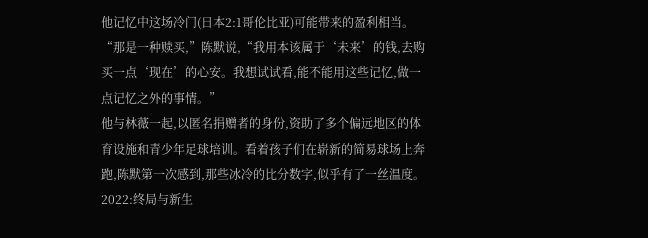他记忆中这场冷门(日本2:1哥伦比亚)可能带来的盈利相当。
“那是一种赎买,”陈默说,“我用本该属于‘未来’的钱,去购买一点‘现在’的心安。我想试试看,能不能用这些记忆,做一点记忆之外的事情。”
他与林薇一起,以匿名捐赠者的身份,资助了多个偏远地区的体育设施和青少年足球培训。看着孩子们在崭新的简易球场上奔跑,陈默第一次感到,那些冰冷的比分数字,似乎有了一丝温度。
2022:终局与新生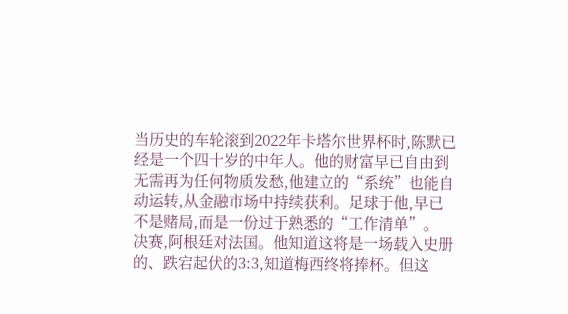当历史的车轮滚到2022年卡塔尔世界杯时,陈默已经是一个四十岁的中年人。他的财富早已自由到无需再为任何物质发愁,他建立的“系统”也能自动运转,从金融市场中持续获利。足球于他,早已不是赌局,而是一份过于熟悉的“工作清单”。
决赛,阿根廷对法国。他知道这将是一场载入史册的、跌宕起伏的3:3,知道梅西终将捧杯。但这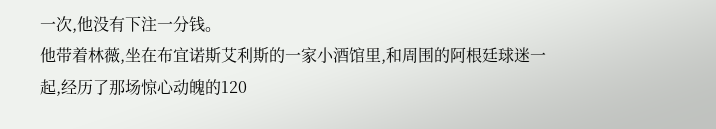一次,他没有下注一分钱。
他带着林薇,坐在布宜诺斯艾利斯的一家小酒馆里,和周围的阿根廷球迷一起,经历了那场惊心动魄的120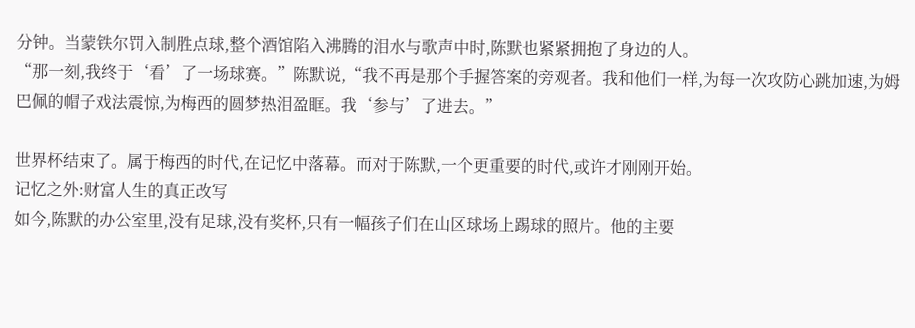分钟。当蒙铁尔罚入制胜点球,整个酒馆陷入沸腾的泪水与歌声中时,陈默也紧紧拥抱了身边的人。
“那一刻,我终于‘看’了一场球赛。”陈默说,“我不再是那个手握答案的旁观者。我和他们一样,为每一次攻防心跳加速,为姆巴佩的帽子戏法震惊,为梅西的圆梦热泪盈眶。我‘参与’了进去。”

世界杯结束了。属于梅西的时代,在记忆中落幕。而对于陈默,一个更重要的时代,或许才刚刚开始。
记忆之外:财富人生的真正改写
如今,陈默的办公室里,没有足球,没有奖杯,只有一幅孩子们在山区球场上踢球的照片。他的主要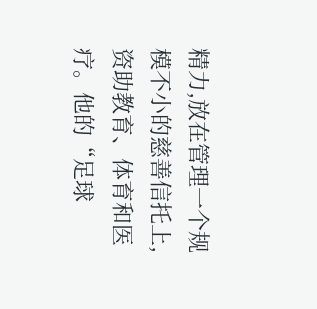精力,放在管理一个规模不小的慈善信托上,资助教育、体育和医疗。他的“足球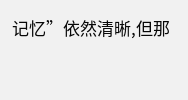记忆”依然清晰,但那